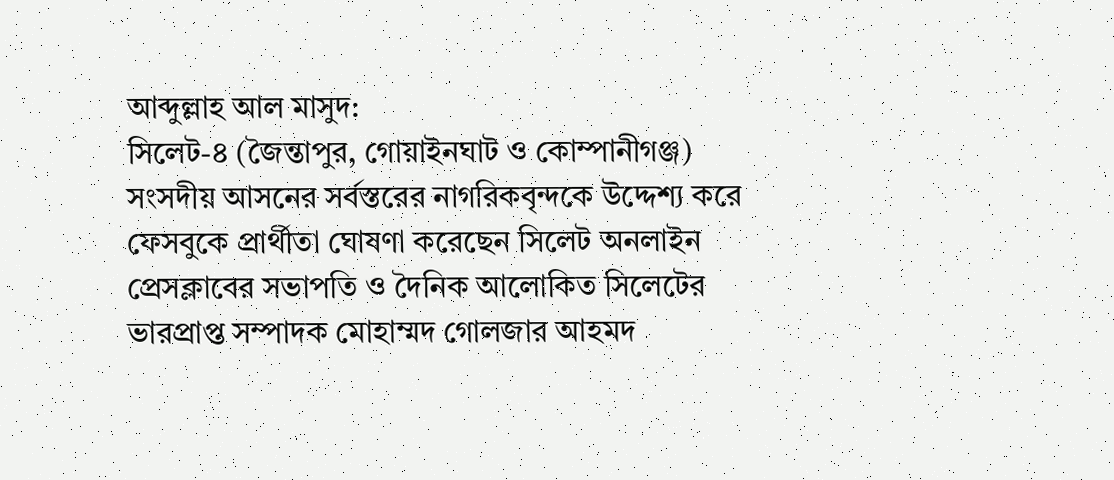আব্দুল্লাহ আল মাসুদ:
সিলেট-৪ (জৈন্তাপুর, গোয়াইনঘাট ও কোম্পানীগঞ্জ) সংসদীয় আসনের সর্বস্তরের নাগরিকবৃন্দকে উদ্দেশ্য করে ফেসবুকে প্রার্থীতা ঘোষণা করেছেন সিলেট অনলাইন প্রেসক্লাবের সভাপতি ও দৈনিক আলোকিত সিলেটের ভারপ্রাপ্ত সম্পাদক মোহাম্মদ গোলজার আহমদ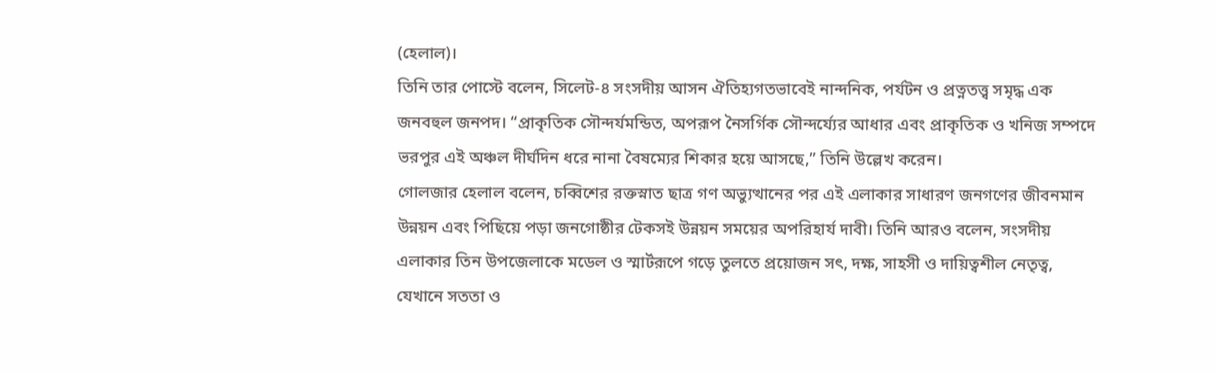(হেলাল)।
তিনি তার পোস্টে বলেন, সিলেট-৪ সংসদীয় আসন ঐতিহ্যগতভাবেই নান্দনিক, পর্যটন ও প্রত্নতত্ত্ব সমৃদ্ধ এক জনবহুল জনপদ। “প্রাকৃতিক সৌন্দর্যমন্ডিত, অপরূপ নৈসর্গিক সৌন্দর্য্যের আধার এবং প্রাকৃতিক ও খনিজ সম্পদে ভরপুর এই অঞ্চল দীর্ঘদিন ধরে নানা বৈষম্যের শিকার হয়ে আসছে,” তিনি উল্লেখ করেন।
গোলজার হেলাল বলেন, চব্বিশের রক্তস্নাত ছাত্র গণ অভ্যুত্থানের পর এই এলাকার সাধারণ জনগণের জীবনমান উন্নয়ন এবং পিছিয়ে পড়া জনগোষ্ঠীর টেকসই উন্নয়ন সময়ের অপরিহার্য দাবী। তিনি আরও বলেন, সংসদীয় এলাকার তিন উপজেলাকে মডেল ও স্মার্টরূপে গড়ে তুলতে প্রয়োজন সৎ, দক্ষ, সাহসী ও দায়িত্বশীল নেতৃত্ব, যেখানে সততা ও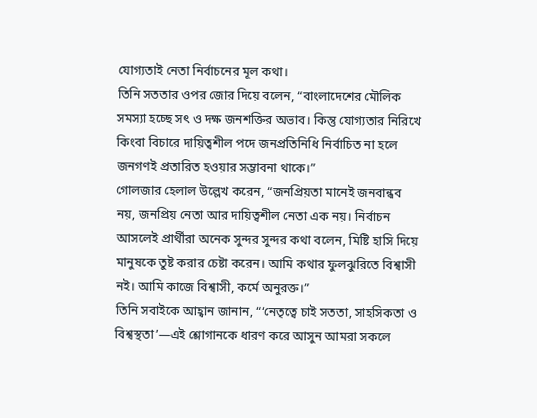যোগ্যতাই নেতা নির্বাচনের মূল কথা।
তিনি সততার ওপর জোর দিয়ে বলেন, “বাংলাদেশের মৌলিক সমস্যা হচ্ছে সৎ ও দক্ষ জনশক্তির অভাব। কিন্তু যোগ্যতার নিরিখে কিংবা বিচারে দায়িত্বশীল পদে জনপ্রতিনিধি নির্বাচিত না হলে জনগণই প্রতারিত হওয়ার সম্ভাবনা থাকে।”
গোলজার হেলাল উল্লেখ করেন, “জনপ্রিয়তা মানেই জনবান্ধব নয়, জনপ্রিয় নেতা আর দায়িত্বশীল নেতা এক নয়। নির্বাচন আসলেই প্রার্থীরা অনেক সুন্দর সুন্দর কথা বলেন, মিষ্টি হাসি দিয়ে মানুষকে তুষ্ট করার চেষ্টা করেন। আমি কথার ফুলঝুরিতে বিশ্বাসী নই। আমি কাজে বিশ্বাসী, কর্মে অনুরক্ত।”
তিনি সবাইকে আহ্বান জানান, “‘নেতৃত্বে চাই সততা, সাহসিকতা ও বিশ্বস্থতা’—এই শ্লোগানকে ধারণ করে আসুন আমরা সকলে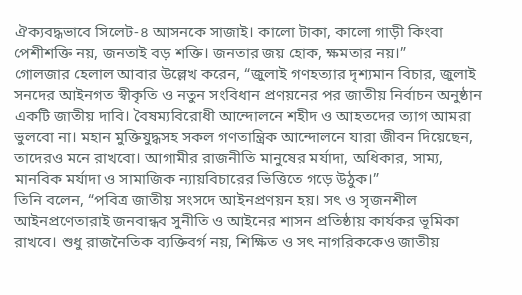ঐক্যবদ্ধভাবে সিলেট-৪ আসনকে সাজাই। কালো টাকা, কালো গাড়ী কিংবা পেশীশক্তি নয়, জনতাই বড় শক্তি। জনতার জয় হোক, ক্ষমতার নয়।”
গোলজার হেলাল আবার উল্লেখ করেন, “জুলাই গণহত্যার দৃশ্যমান বিচার, জুলাই সনদের আইনগত স্বীকৃতি ও নতুন সংবিধান প্রণয়নের পর জাতীয় নির্বাচন অনুষ্ঠান একটি জাতীয় দাবি। বৈষম্যবিরোধী আন্দোলনে শহীদ ও আহতদের ত্যাগ আমরা ভুলবো না। মহান মুক্তিযুদ্ধসহ সকল গণতান্ত্রিক আন্দোলনে যারা জীবন দিয়েছেন, তাদেরও মনে রাখবো। আগামীর রাজনীতি মানুষের মর্যাদা, অধিকার, সাম্য, মানবিক মর্যাদা ও সামাজিক ন্যায়বিচারের ভিত্তিতে গড়ে উঠুক।”
তিনি বলেন, “পবিত্র জাতীয় সংসদে আইনপ্রণয়ন হয়। সৎ ও সৃজনশীল আইনপ্রণেতারাই জনবান্ধব সুনীতি ও আইনের শাসন প্রতিষ্ঠায় কার্যকর ভূমিকা রাখবে। শুধু রাজনৈতিক ব্যক্তিবর্গ নয়, শিক্ষিত ও সৎ নাগরিককেও জাতীয়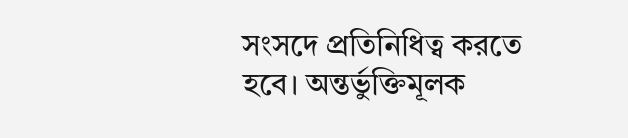সংসদে প্রতিনিধিত্ব করতে হবে। অন্তর্ভুক্তিমূলক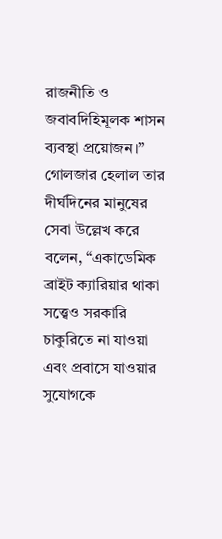রাজনীতি ও জবাবদিহিমূলক শাসন ব্যবস্থা প্রয়োজন।”
গোলজার হেলাল তার দীর্ঘদিনের মানুষের সেবা উল্লেখ করে বলেন, “একাডেমিক ব্রাইট ক্যারিয়ার থাকা সত্ত্বেও সরকারি চাকুরিতে না যাওয়া এবং প্রবাসে যাওয়ার সুযোগকে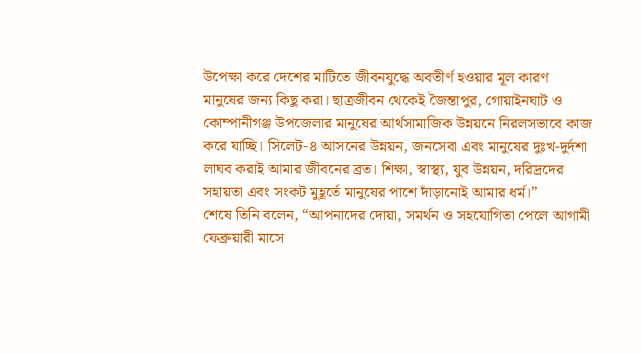উপেক্ষা করে দেশের মাটিতে জীবনযুদ্ধে অবতীর্ণ হওয়ার মূল কারণ মানুষের জন্য কিছু করা। ছাত্রজীবন থেকেই জৈন্তাপুর, গোয়াইনঘাট ও কোম্পানীগঞ্জ উপজেলার মানুষের আর্থসামাজিক উন্নয়নে নিরলসভাবে কাজ করে যাচ্ছি। সিলেট-৪ আসনের উন্নয়ন, জনসেবা এবং মানুষের দুঃখ-দুর্দশা লাঘব করাই আমার জীবনের ব্রত। শিক্ষা, স্বাস্থ্য, যুব উন্নয়ন, দরিদ্রদের সহায়তা এবং সংকট মুহূর্তে মানুষের পাশে দাঁড়ানোই আমার ধর্ম।”
শেষে তিনি বলেন, “আপনাদের দোয়া, সমর্থন ও সহযোগিতা পেলে আগামী ফেব্রুয়ারী মাসে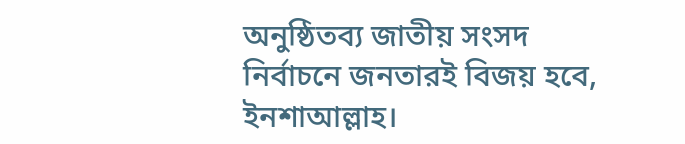অনুষ্ঠিতব্য জাতীয় সংসদ নির্বাচনে জনতারই বিজয় হবে, ইনশাআল্লাহ।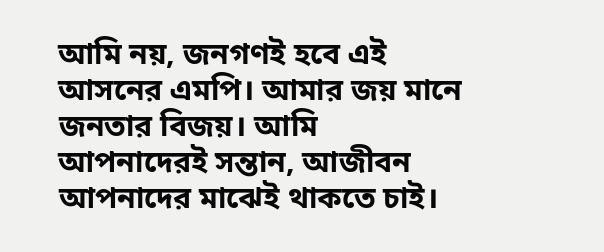আমি নয়, জনগণই হবে এই আসনের এমপি। আমার জয় মানে জনতার বিজয়। আমি আপনাদেরই সন্তান, আজীবন আপনাদের মাঝেই থাকতে চাই।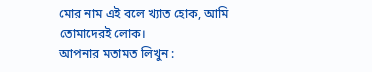মোর নাম এই বলে খ্যাত হোক, আমি তোমাদেরই লোক।
আপনার মতামত লিখুন :